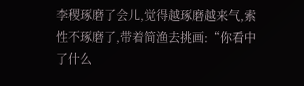李稷琢磨了会儿,觉得越琢磨越来气,索性不琢磨了,带着简渔去挑画:“你看中了什么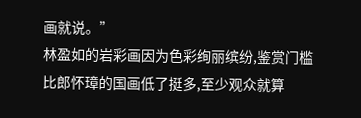画就说。”
林盈如的岩彩画因为色彩绚丽缤纷,鉴赏门槛比郎怀璋的国画低了挺多,至少观众就算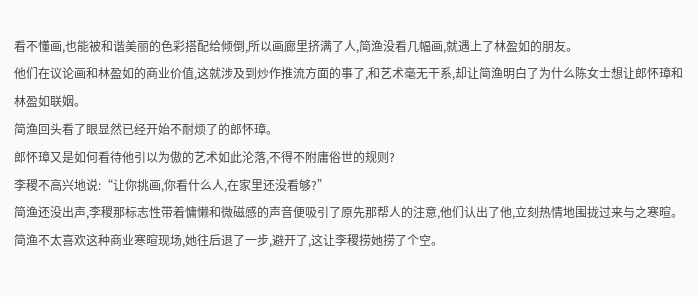看不懂画,也能被和谐美丽的色彩搭配给倾倒,所以画廊里挤满了人,简渔没看几幅画,就遇上了林盈如的朋友。
他们在议论画和林盈如的商业价值,这就涉及到炒作推流方面的事了,和艺术毫无干系,却让简渔明白了为什么陈女士想让郎怀璋和林盈如联姻。
简渔回头看了眼显然已经开始不耐烦了的郎怀璋。
郎怀璋又是如何看待他引以为傲的艺术如此沦落,不得不附庸俗世的规则?
李稷不高兴地说:“让你挑画,你看什么人,在家里还没看够?”
简渔还没出声,李稷那标志性带着慵懒和微磁感的声音便吸引了原先那帮人的注意,他们认出了他,立刻热情地围拢过来与之寒暄。
简渔不太喜欢这种商业寒暄现场,她往后退了一步,避开了,这让李稷捞她捞了个空。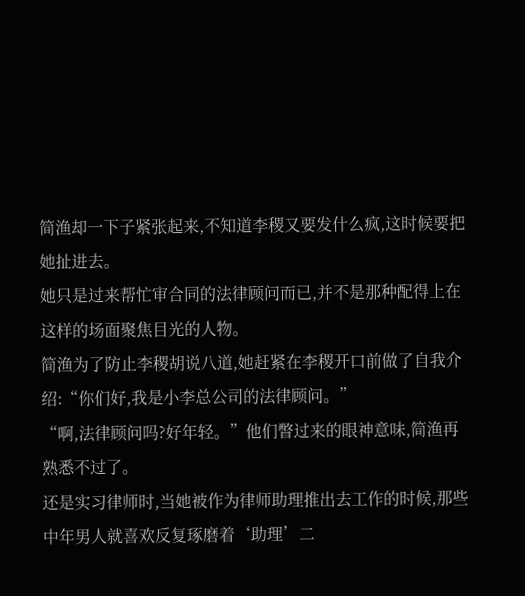简渔却一下子紧张起来,不知道李稷又要发什么疯,这时候要把她扯进去。
她只是过来帮忙审合同的法律顾问而已,并不是那种配得上在这样的场面聚焦目光的人物。
简渔为了防止李稷胡说八道,她赶紧在李稷开口前做了自我介绍:“你们好,我是小李总公司的法律顾问。”
“啊,法律顾问吗?好年轻。”他们瞥过来的眼神意味,简渔再熟悉不过了。
还是实习律师时,当她被作为律师助理推出去工作的时候,那些中年男人就喜欢反复琢磨着‘助理’二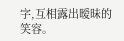字,互相露出暧昧的笑容。